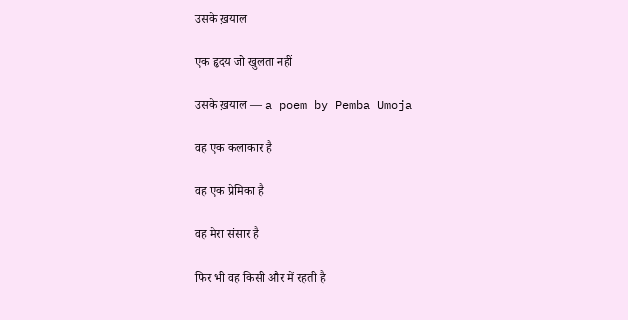उसके ख़याल

एक हृदय जो खुलता नहीं

उसके ख़याल — a poem by Pemba Umoja

वह एक कलाकार है

वह एक प्रेमिका है

वह मेरा संसार है

फिर भी वह किसी और में रहती है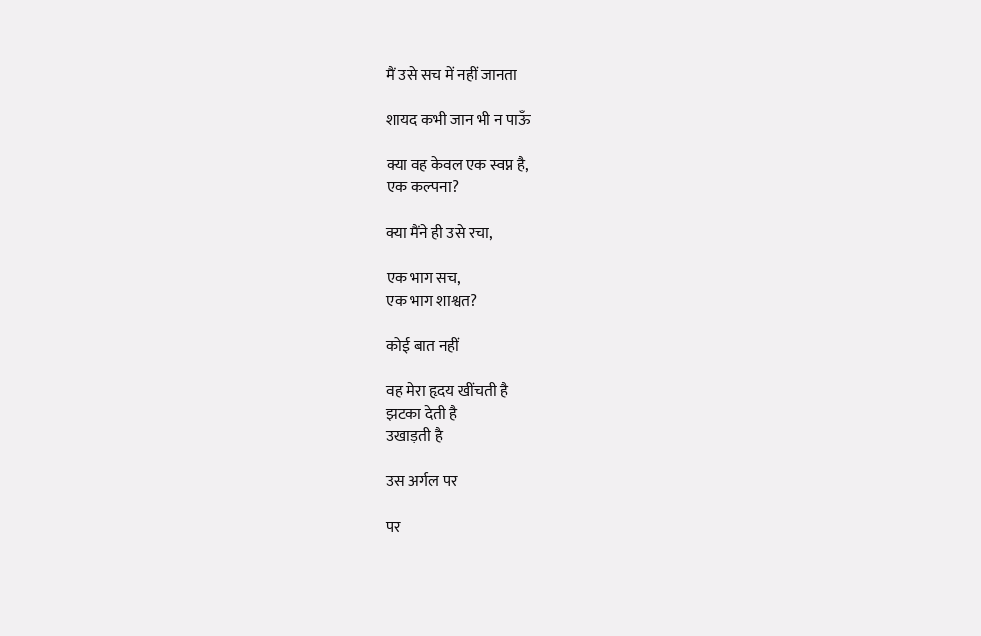मैं उसे सच में नहीं जानता

शायद कभी जान भी न पाऊँ

क्या वह केवल एक स्वप्न है,
एक कल्पना?

क्या मैंने ही उसे रचा,

एक भाग सच,
एक भाग शाश्वत?

कोई बात नहीं

वह मेरा हृदय खींचती है
झटका देती है
उखाड़ती है

उस अर्गल पर

पर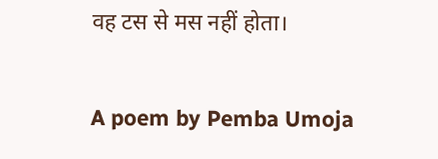वह टस से मस नहीं होता।

A poem by Pemba Umoja